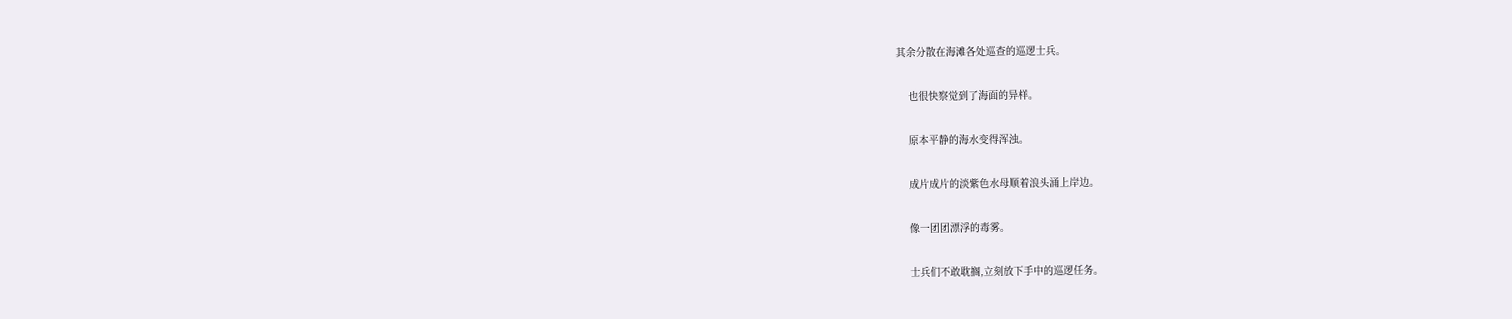其余分散在海滩各处巡查的巡逻士兵。

    也很快察觉到了海面的异样。

    原本平静的海水变得浑浊。

    成片成片的淡紫色水母顺着浪头涌上岸边。

    像一团团漂浮的毒雾。

    士兵们不敢耽搁,立刻放下手中的巡逻任务。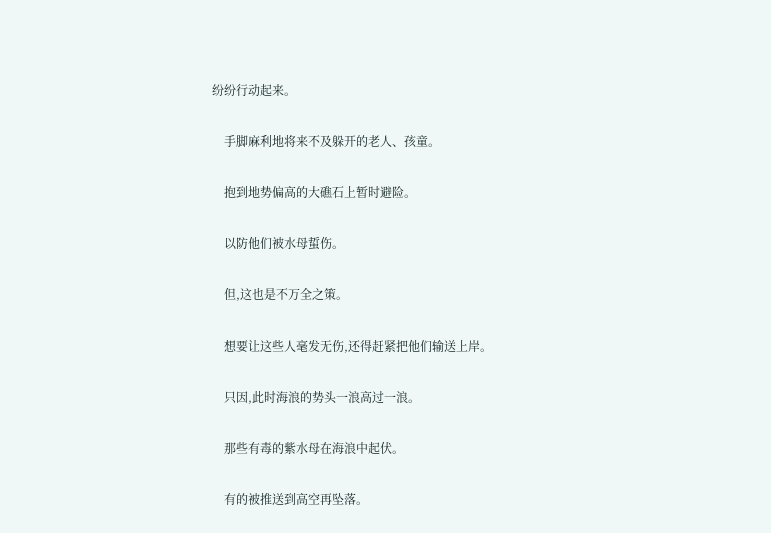纷纷行动起来。

    手脚麻利地将来不及躲开的老人、孩童。

    抱到地势偏高的大礁石上暂时避险。

    以防他们被水母蜇伤。

    但,这也是不万全之策。

    想要让这些人毫发无伤,还得赶紧把他们输送上岸。

    只因,此时海浪的势头一浪高过一浪。

    那些有毒的紫水母在海浪中起伏。

    有的被推送到高空再坠落。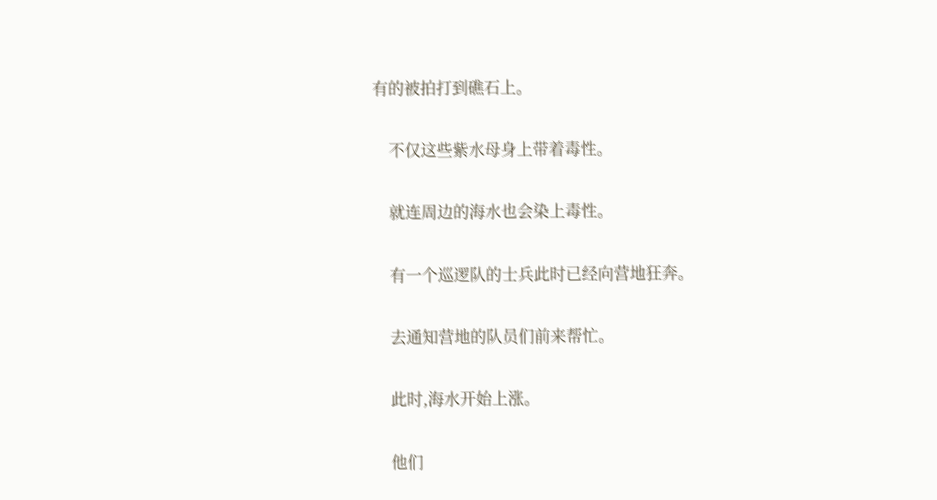有的被拍打到礁石上。

    不仅这些紫水母身上带着毒性。

    就连周边的海水也会染上毒性。

    有一个巡逻队的士兵此时已经向营地狂奔。

    去通知营地的队员们前来帮忙。

    此时,海水开始上涨。

    他们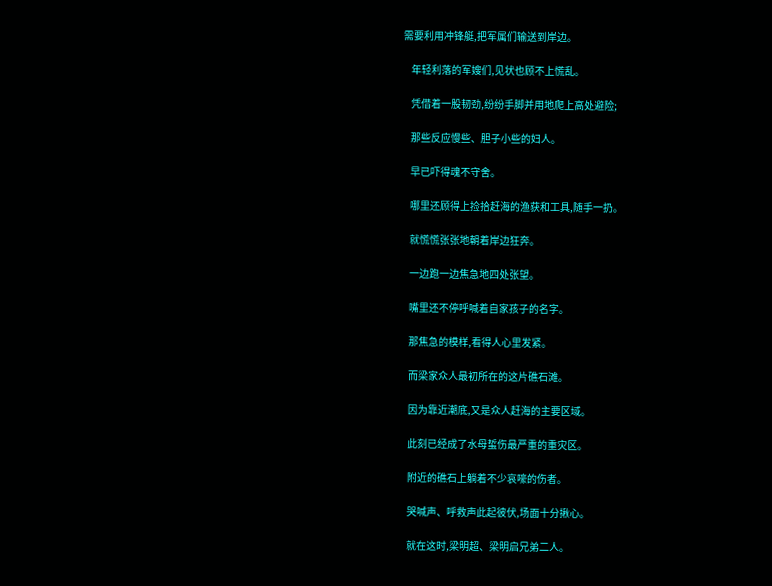需要利用冲锋艇,把军属们输送到岸边。

    年轻利落的军嫂们,见状也顾不上慌乱。

    凭借着一股韧劲,纷纷手脚并用地爬上高处避险;

    那些反应慢些、胆子小些的妇人。

    早已吓得魂不守舍。

    哪里还顾得上捡拾赶海的渔获和工具,随手一扔。

    就慌慌张张地朝着岸边狂奔。

    一边跑一边焦急地四处张望。

    嘴里还不停呼喊着自家孩子的名字。

    那焦急的模样,看得人心里发紧。

    而梁家众人最初所在的这片礁石滩。

    因为靠近潮底,又是众人赶海的主要区域。

    此刻已经成了水母蜇伤最严重的重灾区。

    附近的礁石上躺着不少哀嚎的伤者。

    哭喊声、呼救声此起彼伏,场面十分揪心。

    就在这时,梁明超、梁明启兄弟二人。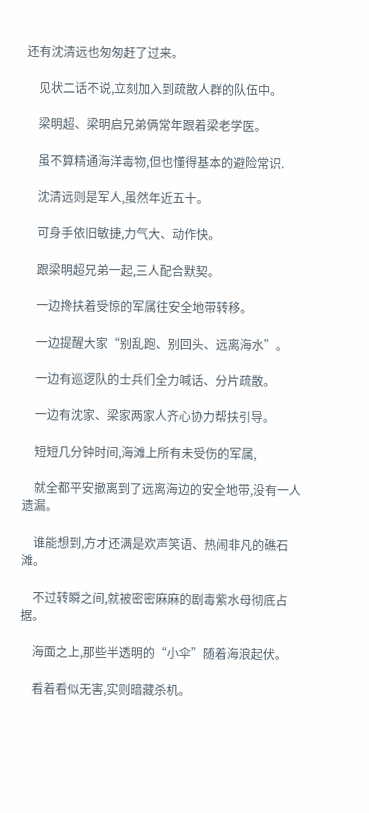还有沈清远也匆匆赶了过来。

    见状二话不说,立刻加入到疏散人群的队伍中。

    梁明超、梁明启兄弟俩常年跟着梁老学医。

    虽不算精通海洋毒物,但也懂得基本的避险常识.

    沈清远则是军人,虽然年近五十。

    可身手依旧敏捷,力气大、动作快。

    跟梁明超兄弟一起,三人配合默契。

    一边搀扶着受惊的军属往安全地带转移。

    一边提醒大家“别乱跑、别回头、远离海水”。

    一边有巡逻队的士兵们全力喊话、分片疏散。

    一边有沈家、梁家两家人齐心协力帮扶引导。

    短短几分钟时间,海滩上所有未受伤的军属,

    就全都平安撤离到了远离海边的安全地带,没有一人遗漏。

    谁能想到,方才还满是欢声笑语、热闹非凡的礁石滩。

    不过转瞬之间,就被密密麻麻的剧毒紫水母彻底占据。

    海面之上,那些半透明的“小伞”随着海浪起伏。

    看着看似无害,实则暗藏杀机。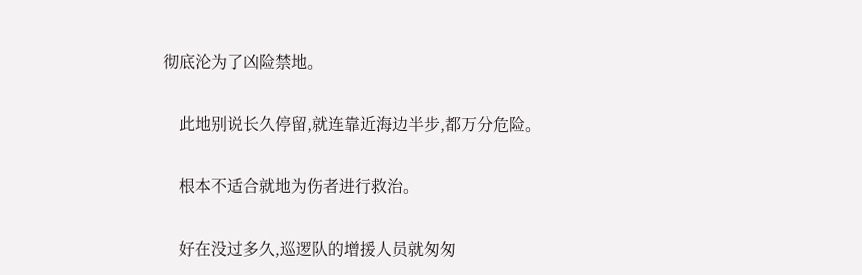彻底沦为了凶险禁地。

    此地别说长久停留,就连靠近海边半步,都万分危险。

    根本不适合就地为伤者进行救治。

    好在没过多久,巡逻队的增援人员就匆匆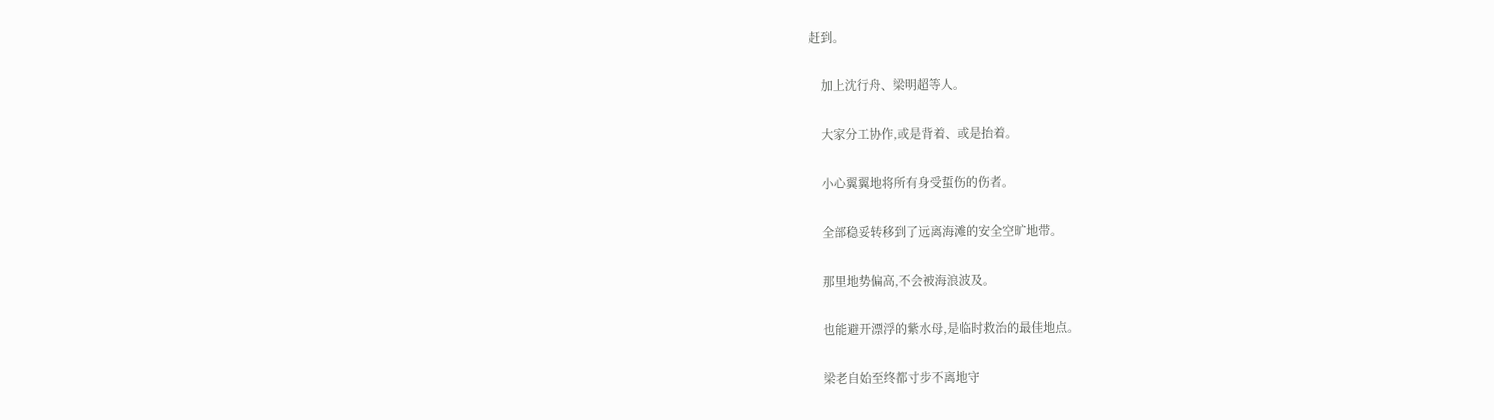赶到。

    加上沈行舟、梁明超等人。

    大家分工协作,或是背着、或是抬着。

    小心翼翼地将所有身受蜇伤的伤者。

    全部稳妥转移到了远离海滩的安全空旷地带。

    那里地势偏高,不会被海浪波及。

    也能避开漂浮的紫水母,是临时救治的最佳地点。

    梁老自始至终都寸步不离地守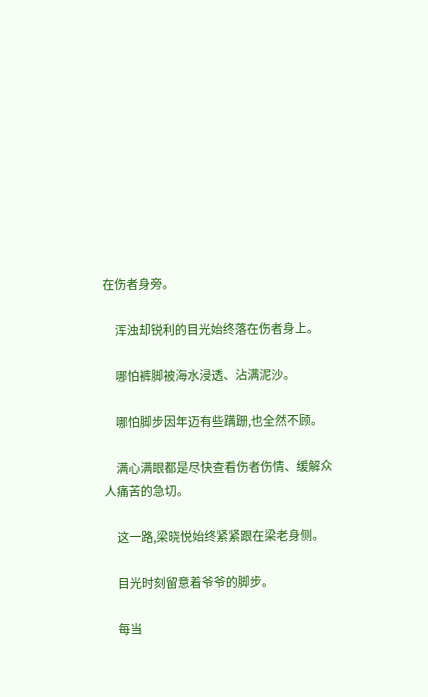在伤者身旁。

    浑浊却锐利的目光始终落在伤者身上。

    哪怕裤脚被海水浸透、沾满泥沙。

    哪怕脚步因年迈有些蹒跚,也全然不顾。

    满心满眼都是尽快查看伤者伤情、缓解众人痛苦的急切。

    这一路,梁晓悦始终紧紧跟在梁老身侧。

    目光时刻留意着爷爷的脚步。

    每当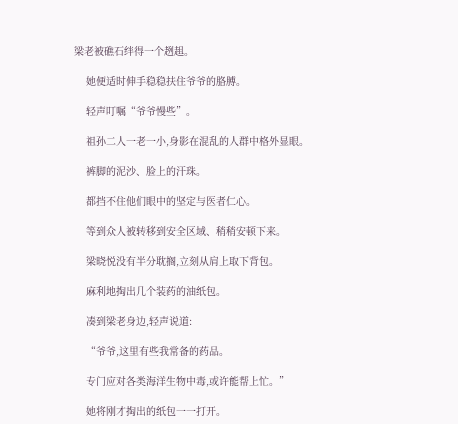梁老被礁石绊得一个趔趄。

    她便适时伸手稳稳扶住爷爷的胳膊。

    轻声叮嘱“爷爷慢些”。

    祖孙二人一老一小,身影在混乱的人群中格外显眼。

    裤脚的泥沙、脸上的汗珠。

    都挡不住他们眼中的坚定与医者仁心。

    等到众人被转移到安全区域、稍稍安顿下来。

    梁晓悦没有半分耽搁,立刻从肩上取下背包。

    麻利地掏出几个装药的油纸包。

    凑到梁老身边,轻声说道:

    “爷爷,这里有些我常备的药品。

    专门应对各类海洋生物中毒,或许能帮上忙。”

    她将刚才掏出的纸包一一打开。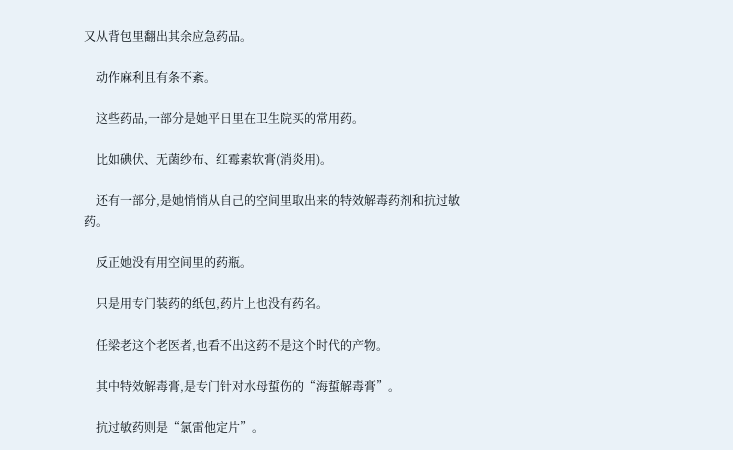又从背包里翻出其余应急药品。

    动作麻利且有条不紊。

    这些药品,一部分是她平日里在卫生院买的常用药。

    比如碘伏、无菌纱布、红霉素软膏(消炎用)。

    还有一部分,是她悄悄从自己的空间里取出来的特效解毒药剂和抗过敏药。

    反正她没有用空间里的药瓶。

    只是用专门装药的纸包,药片上也没有药名。

    任梁老这个老医者,也看不出这药不是这个时代的产物。

    其中特效解毒膏,是专门针对水母蜇伤的“海蜇解毒膏”。

    抗过敏药则是“氯雷他定片”。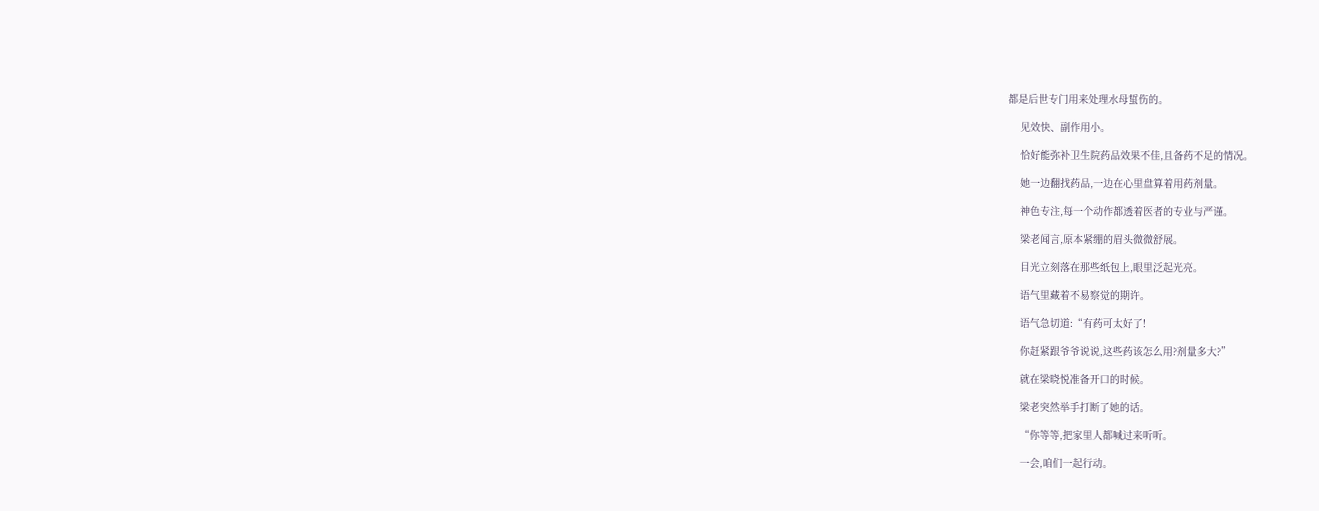都是后世专门用来处理水母蜇伤的。

    见效快、副作用小。

    恰好能弥补卫生院药品效果不佳,且备药不足的情况。

    她一边翻找药品,一边在心里盘算着用药剂量。

    神色专注,每一个动作都透着医者的专业与严谨。

    梁老闻言,原本紧绷的眉头微微舒展。

    目光立刻落在那些纸包上,眼里泛起光亮。

    语气里藏着不易察觉的期许。

    语气急切道:“有药可太好了!

    你赶紧跟爷爷说说,这些药该怎么用?剂量多大?”

    就在梁晓悦准备开口的时候。

    梁老突然举手打断了她的话。

    “你等等,把家里人都喊过来听听。

    一会,咱们一起行动。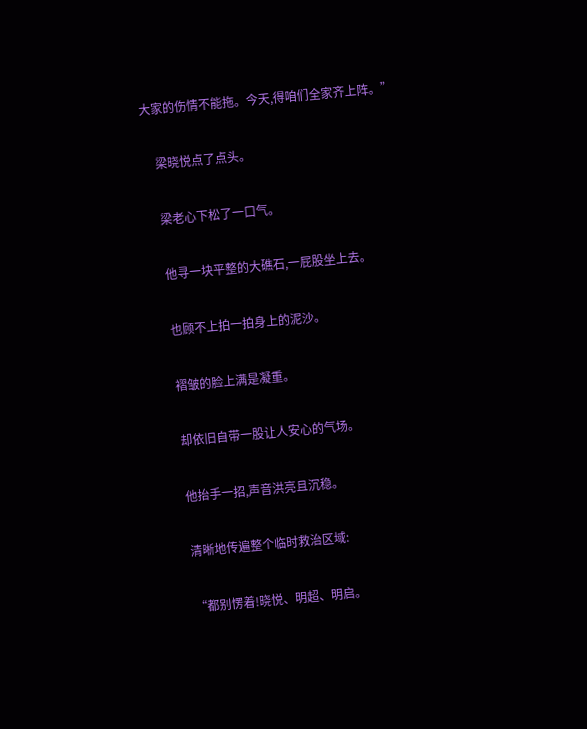大家的伤情不能拖。今天,得咱们全家齐上阵。”

    梁晓悦点了点头。

    梁老心下松了一口气。

    他寻一块平整的大礁石,一屁股坐上去。

    也顾不上拍一拍身上的泥沙。

    褶皱的脸上满是凝重。

    却依旧自带一股让人安心的气场。

    他抬手一招,声音洪亮且沉稳。

    清晰地传遍整个临时救治区域:

    “都别愣着!晓悦、明超、明启。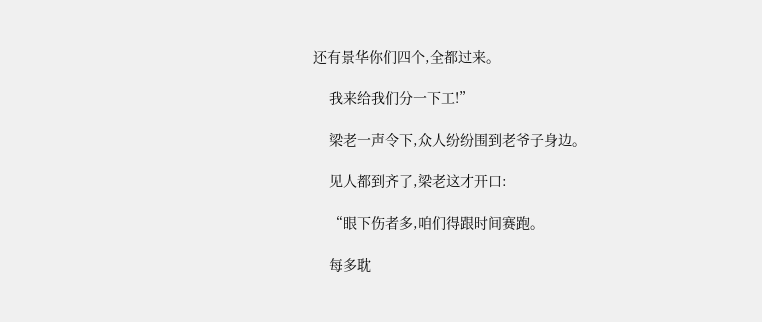还有景华你们四个,全都过来。

    我来给我们分一下工!”

    梁老一声令下,众人纷纷围到老爷子身边。

    见人都到齐了,梁老这才开口:

    “眼下伤者多,咱们得跟时间赛跑。

    每多耽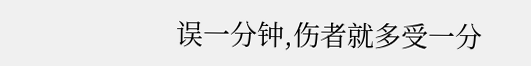误一分钟,伤者就多受一分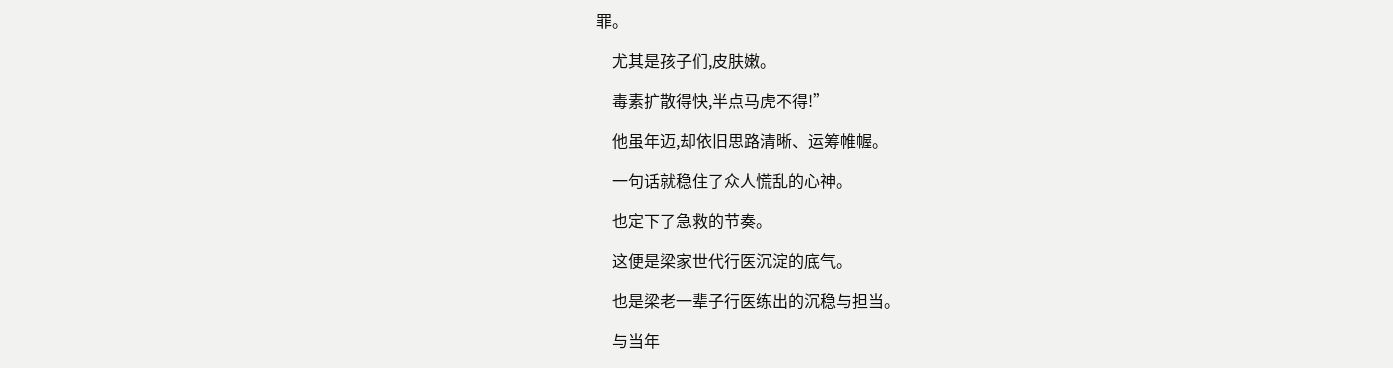罪。

    尤其是孩子们,皮肤嫩。

    毒素扩散得快,半点马虎不得!”

    他虽年迈,却依旧思路清晰、运筹帷幄。

    一句话就稳住了众人慌乱的心神。

    也定下了急救的节奏。

    这便是梁家世代行医沉淀的底气。

    也是梁老一辈子行医练出的沉稳与担当。

    与当年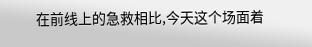在前线上的急救相比,今天这个场面着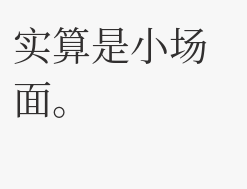实算是小场面。